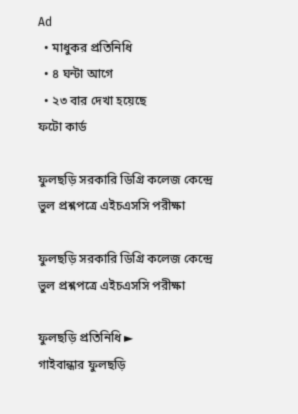Ad
  • মাধুকর প্রতিনিধি
  • ৪ ঘন্টা আগে
  • ২৩ বার দেখা হয়েছে
ফটো কার্ড

ফুলছড়ি সরকারি ডিগ্রি কলেজ কেন্দ্রে ভুল প্রশ্নপত্রে এইচএসসি পরীক্ষা

ফুলছড়ি সরকারি ডিগ্রি কলেজ কেন্দ্রে ভুল প্রশ্নপত্রে এইচএসসি পরীক্ষা

ফুলছড়ি প্রতিনিধি ►
গাইবান্ধার ফুলছড়ি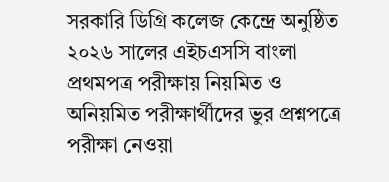সরকারি ডিগ্রি কলেজ কেন্দ্রে অনুষ্ঠিত ২০২৬ সালের এইচএসসি বাংলা প্রথমপত্র পরীক্ষায় নিয়মিত ও অনিয়মিত পরীক্ষার্থীদের ভুর প্রশ্নপত্রে পরীক্ষা নেওয়া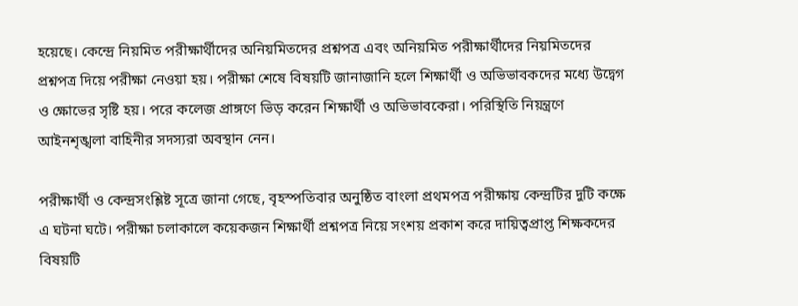হয়েছে। কেন্দ্রে নিয়মিত পরীক্ষার্থীদের অনিয়মিতদের প্রশ্নপত্র এবং অনিয়মিত পরীক্ষার্থীদের নিয়মিতদের প্রশ্নপত্র দিয়ে পরীক্ষা নেওয়া হয়। পরীক্ষা শেষে বিষয়টি জানাজানি হলে শিক্ষার্থী ও অভিভাবকদের মধ্যে উদ্বেগ ও ক্ষোভের সৃষ্টি হয়। পরে কলেজ প্রাঙ্গণে ভিড় করেন শিক্ষার্থী ও অভিভাবকেরা। পরিস্থিতি নিয়ন্ত্রণে আইনশৃঙ্খলা বাহিনীর সদস্যরা অবস্থান নেন।

পরীক্ষার্থী ও কেন্দ্রসংশ্লিষ্ট সূত্রে জানা গেছে, বৃহস্পতিবার অনুষ্ঠিত বাংলা প্রথমপত্র পরীক্ষায় কেন্দ্রটির দুটি কক্ষে এ ঘটনা ঘটে। পরীক্ষা চলাকালে কয়েকজন শিক্ষার্থী প্রশ্নপত্র নিয়ে সংশয় প্রকাশ করে দায়িত্বপ্রাপ্ত শিক্ষকদের বিষয়টি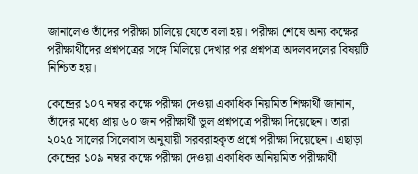জানালেও তাঁদের পরীক্ষা চালিয়ে যেতে বলা হয়। পরীক্ষা শেষে অন্য কক্ষের পরীক্ষার্থীদের প্রশ্নপত্রের সঙ্গে মিলিয়ে দেখার পর প্রশ্নপত্র অদলবদলের বিষয়টি নিশ্চিত হয়।

কেন্দ্রের ১০৭ নম্বর কক্ষে পরীক্ষা দেওয়া একাধিক নিয়মিত শিক্ষার্থী জানান, তাঁদের মধ্যে প্রায় ৬০ জন পরীক্ষার্থী ভুল প্রশ্নপত্রে পরীক্ষা দিয়েছেন। তারা ২০২৫ সালের সিলেবাস অনুযায়ী সরবরাহকৃত প্রশ্নে পরীক্ষা দিয়েছেন। এছাড়া কেন্দ্রের ১০৯ নম্বর কক্ষে পরীক্ষা দেওয়া একাধিক অনিয়মিত পরীক্ষার্থী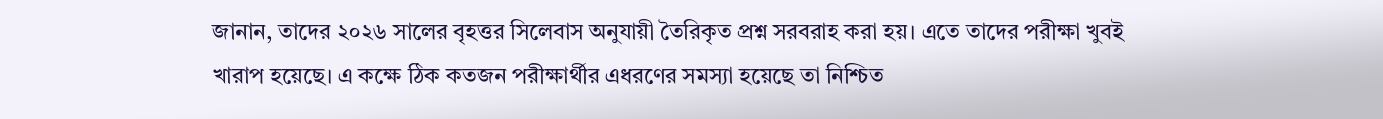জানান, তাদের ২০২৬ সালের বৃহত্তর সিলেবাস অনুযায়ী তৈরিকৃত প্রশ্ন সরবরাহ করা হয়। এতে তাদের পরীক্ষা খুবই খারাপ হয়েছে। এ কক্ষে ঠিক কতজন পরীক্ষার্থীর এধরণের সমস্যা হয়েছে তা নিশ্চিত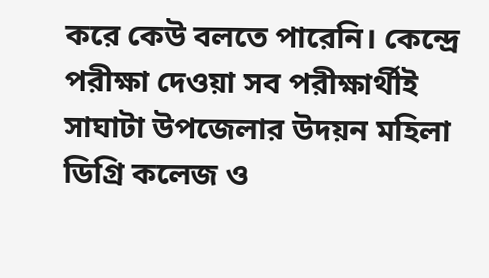করে কেউ বলতে পারেনি। কেন্দ্রে পরীক্ষা দেওয়া সব পরীক্ষার্থীই সাঘাটা উপজেলার উদয়ন মহিলা ডিগ্রি কলেজ ও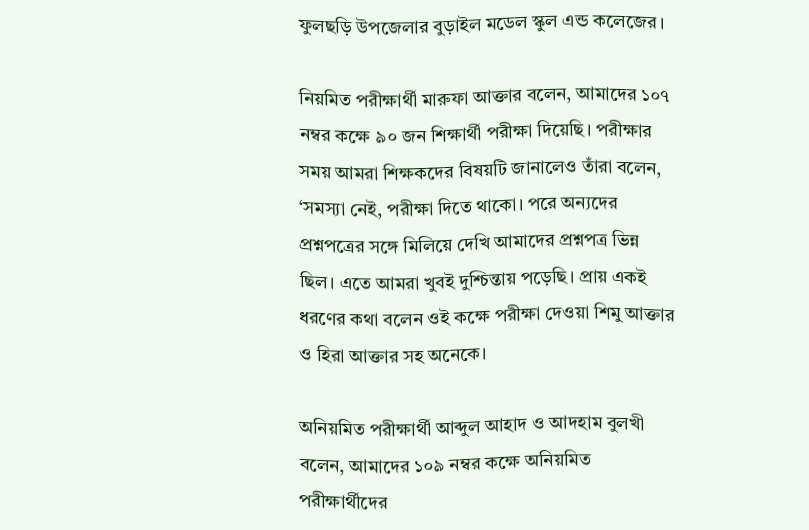ফুলছড়ি উপজেলার বুড়াইল মডেল স্কুল এন্ড কলেজের।

নিয়মিত পরীক্ষার্থী মারুফা আক্তার বলেন, আমাদের ১০৭ নম্বর কক্ষে ৯০ জন শিক্ষার্থী পরীক্ষা দিয়েছি। পরীক্ষার সময় আমরা শিক্ষকদের বিষয়টি জানালেও তাঁরা বলেন, ‘সমস্যা নেই, পরীক্ষা দিতে থাকো। পরে অন্যদের প্রশ্নপত্রের সঙ্গে মিলিয়ে দেখি আমাদের প্রশ্নপত্র ভিন্ন ছিল। এতে আমরা খুবই দুশ্চিন্তায় পড়েছি। প্রায় একই ধরণের কথা বলেন ওই কক্ষে পরীক্ষা দেওয়া শিমু আক্তার ও হিরা আক্তার সহ অনেকে।

অনিয়মিত পরীক্ষার্থী আব্দুল আহাদ ও আদহাম বুলখী বলেন, আমাদের ১০৯ নম্বর কক্ষে অনিয়মিত পরীক্ষার্থীদের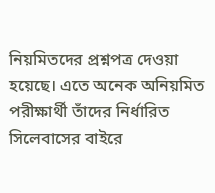নিয়মিতদের প্রশ্নপত্র দেওয়া হয়েছে। এতে অনেক অনিয়মিত পরীক্ষার্থী তাঁদের নির্ধারিত সিলেবাসের বাইরে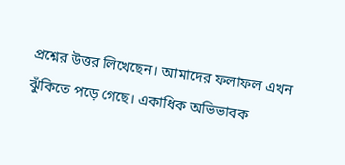প্রশ্নের উত্তর লিখেছেন। আমাদের ফলাফল এখন ঝুঁকিতে পড়ে গেছে। একাধিক অভিভাবক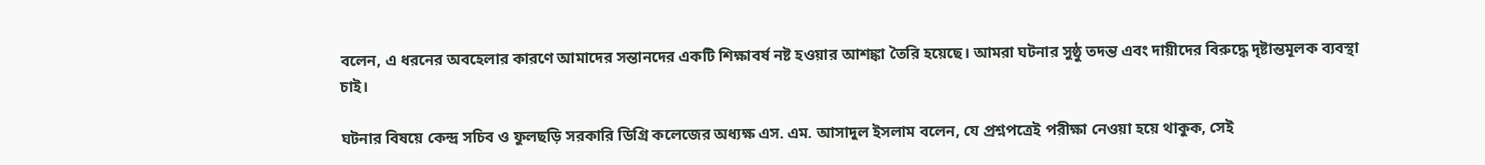বলেন, এ ধরনের অবহেলার কারণে আমাদের সন্তানদের একটি শিক্ষাবর্ষ নষ্ট হওয়ার আশঙ্কা তৈরি হয়েছে। আমরা ঘটনার সুষ্ঠু তদন্ত এবং দায়ীদের বিরুদ্ধে দৃষ্টান্তমূলক ব্যবস্থা চাই।

ঘটনার বিষয়ে কেন্দ্র সচিব ও ফুলছড়ি সরকারি ডিগ্রি কলেজের অধ্যক্ষ এস. এম. আসাদুল ইসলাম বলেন, যে প্রশ্নপত্রেই পরীক্ষা নেওয়া হয়ে থাকুক, সেই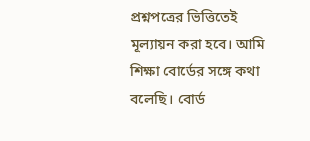প্রশ্নপত্রের ভিত্তিতেই মূল্যায়ন করা হবে। আমি শিক্ষা বোর্ডের সঙ্গে কথা বলেছি। বোর্ড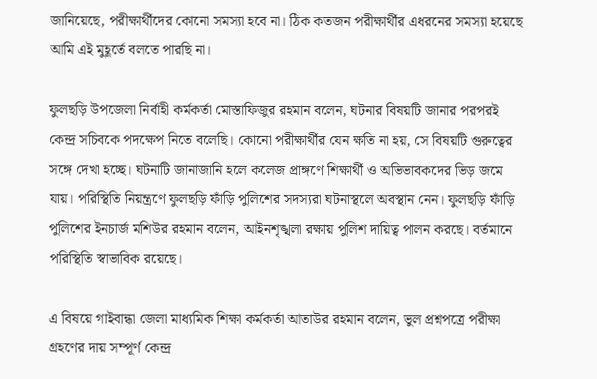জানিয়েছে, পরীক্ষার্থীদের কোনো সমস্যা হবে না। ঠিক কতজন পরীক্ষার্থীর এধরনের সমস্যা হয়েছে আমি এই মুহূর্তে বলতে পারছি না।

ফুলছড়ি উপজেলা নির্বাহী কর্মকর্তা মোস্তাফিজুর রহমান বলেন, ঘটনার বিষয়টি জানার পরপরই কেন্দ্র সচিবকে পদক্ষেপ নিতে বলেছি। কোনো পরীক্ষার্থীর যেন ক্ষতি না হয়, সে বিষয়টি গুরুত্বের সঙ্গে দেখা হচ্ছে। ঘটনাটি জানাজানি হলে কলেজ প্রাঙ্গণে শিক্ষার্থী ও অভিভাবকদের ভিড় জমে যায়। পরিস্থিতি নিয়ন্ত্রণে ফুলছড়ি ফাঁড়ি পুলিশের সদস্যরা ঘটনাস্থলে অবস্থান নেন। ফুলছড়ি ফাঁড়ি পুলিশের ইনচার্জ মশিউর রহমান বলেন, আইনশৃঙ্খলা রক্ষায় পুলিশ দায়িত্ব পালন করছে। বর্তমানে পরিস্থিতি স্বাভাবিক রয়েছে।

এ বিষয়ে গাইবান্ধা জেলা মাধ্যমিক শিক্ষা কর্মকর্তা আতাউর রহমান বলেন, ভুল প্রশ্নপত্রে পরীক্ষা গ্রহণের দায় সম্পূর্ণ কেন্দ্র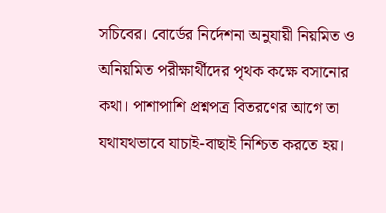সচিবের। বোর্ডের নির্দেশনা অনুযায়ী নিয়মিত ও অনিয়মিত পরীক্ষার্থীদের পৃথক কক্ষে বসানোর কথা। পাশাপাশি প্রশ্নপত্র বিতরণের আগে তা যথাযথভাবে যাচাই-বাছাই নিশ্চিত করতে হয়।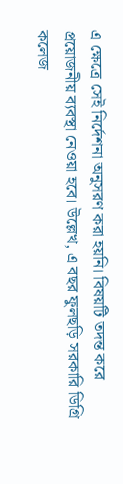এ ক্ষেত্রে সেই নির্দেশনা অনুসরণ করা হয়নি। বিষয়টি তদন্ত করে প্রয়োজনীয় ব্যবস্থা নেওয়া হবে। উল্লেখ, এ বছর ফুলছড়ি সরকারি ডিগ্রি কলেজ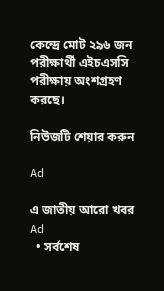কেন্দ্রে মোট ২৯৬ জন পরীক্ষার্থী এইচএসসি পরীক্ষায় অংশগ্রহণ করছে।

নিউজটি শেয়ার করুন

Ad

এ জাতীয় আরো খবর
Ad
  • সর্বশেষ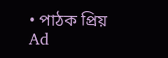• পাঠক প্রিয়
Ad